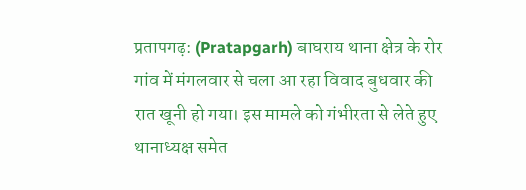प्रतापगढ़: (Pratapgarh) बाघराय थाना क्षेत्र के रोर गांव में मंगलवार से चला आ रहा विवाद बुधवार की रात खूनी हो गया। इस मामले को गंभीरता से लेते हुए थानाध्यक्ष समेत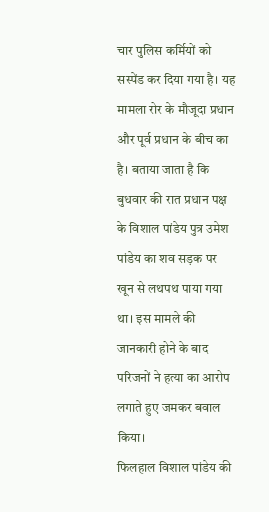चार पुलिस कर्मियों को सस्पेंड कर दिया गया है। यह मामला रोर के मौजूदा प्रधान और पूर्व प्रधान के बीच का है। बताया जाता है कि बुधवार की रात प्रधान पक्ष के विशाल पांडेय पुत्र उमेश पांडेय का शव सड़क पर खून से लथपथ पाया गया था। इस मामले की जानकारी होने के बाद परिजनों ने हत्या का आरोप लगाते हुए जमकर बवाल किया।
फिलहाल विशाल पांडेय की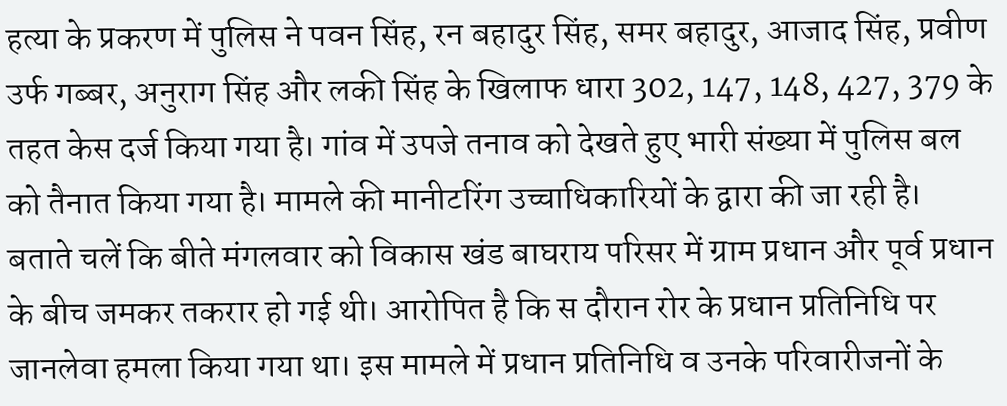हत्या के प्रकरण में पुलिस ने पवन सिंह, रन बहादुर सिंह, समर बहादुर, आजाद सिंह, प्रवीण उर्फ गब्बर, अनुराग सिंह और लकी सिंह के खिलाफ धारा 302, 147, 148, 427, 379 के तहत केस दर्ज किया गया है। गांव में उपजे तनाव को देखते हुए भारी संख्या में पुलिस बल को तैनात किया गया है। मामले की मानीटरिंग उच्चाधिकारियों के द्वारा की जा रही है।
बताते चलें कि बीते मंगलवार को विकास खंड बाघराय परिसर में ग्राम प्रधान और पूर्व प्रधान के बीच जमकर तकरार हो गई थी। आरोपित है कि स दौरान रोर के प्रधान प्रतिनिधि पर जानलेवा हमला किया गया था। इस मामले में प्रधान प्रतिनिधि व उनके परिवारीजनों के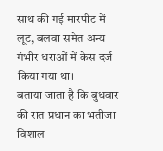साथ की गई मारपीट में लूट, बलवा समेत अन्य गंभीर धराओं में केस दर्ज किया गया था।
बताया जाता है कि बुधवार की रात प्रधान का भतीजा विशाल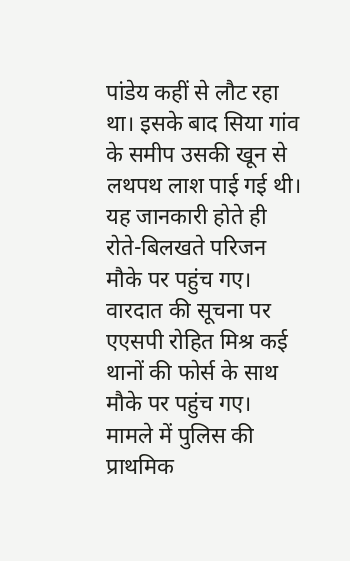पांडेय कहीं से लौट रहा था। इसके बाद सिया गांव के समीप उसकी खून से लथपथ लाश पाई गई थी। यह जानकारी होते ही रोते-बिलखते परिजन मौके पर पहुंच गए। वारदात की सूचना पर एएसपी रोहित मिश्र कई थानों की फोर्स के साथ मौके पर पहुंच गए।
मामले में पुलिस की प्राथमिक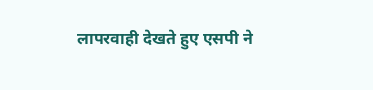लापरवाही देखते हुए एसपी ने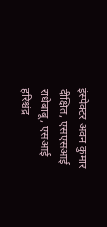इंस्पेक्टर अवन कुमार दीक्षित, एसएसआई राधेबाबू, एसआई हरिश्चंद्र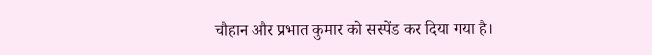चौहान और प्रभात कुमार को सस्पेंड कर दिया गया है।